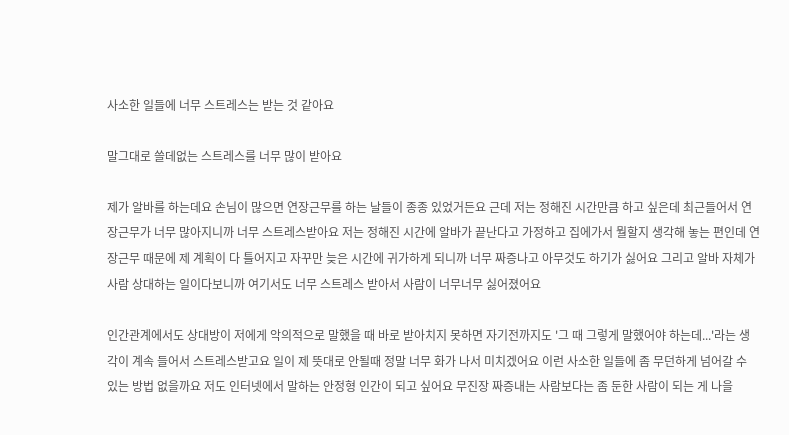사소한 일들에 너무 스트레스는 받는 것 같아요

말그대로 쓸데없는 스트레스를 너무 많이 받아요

제가 알바를 하는데요 손님이 많으면 연장근무를 하는 날들이 종종 있었거든요 근데 저는 정해진 시간만큼 하고 싶은데 최근들어서 연장근무가 너무 많아지니까 너무 스트레스받아요 저는 정해진 시간에 알바가 끝난다고 가정하고 집에가서 뭘할지 생각해 놓는 편인데 연장근무 때문에 제 계획이 다 틀어지고 자꾸만 늦은 시간에 귀가하게 되니까 너무 짜증나고 아무것도 하기가 싫어요 그리고 알바 자체가 사람 상대하는 일이다보니까 여기서도 너무 스트레스 받아서 사람이 너무너무 싫어졌어요

인간관계에서도 상대방이 저에게 악의적으로 말했을 때 바로 받아치지 못하면 자기전까지도 '그 때 그렇게 말했어야 하는데...'라는 생각이 계속 들어서 스트레스받고요 일이 제 뜻대로 안될때 정말 너무 화가 나서 미치겠어요 이런 사소한 일들에 좀 무던하게 넘어갈 수 있는 방법 없을까요 저도 인터넷에서 말하는 안정형 인간이 되고 싶어요 무진장 짜증내는 사람보다는 좀 둔한 사람이 되는 게 나을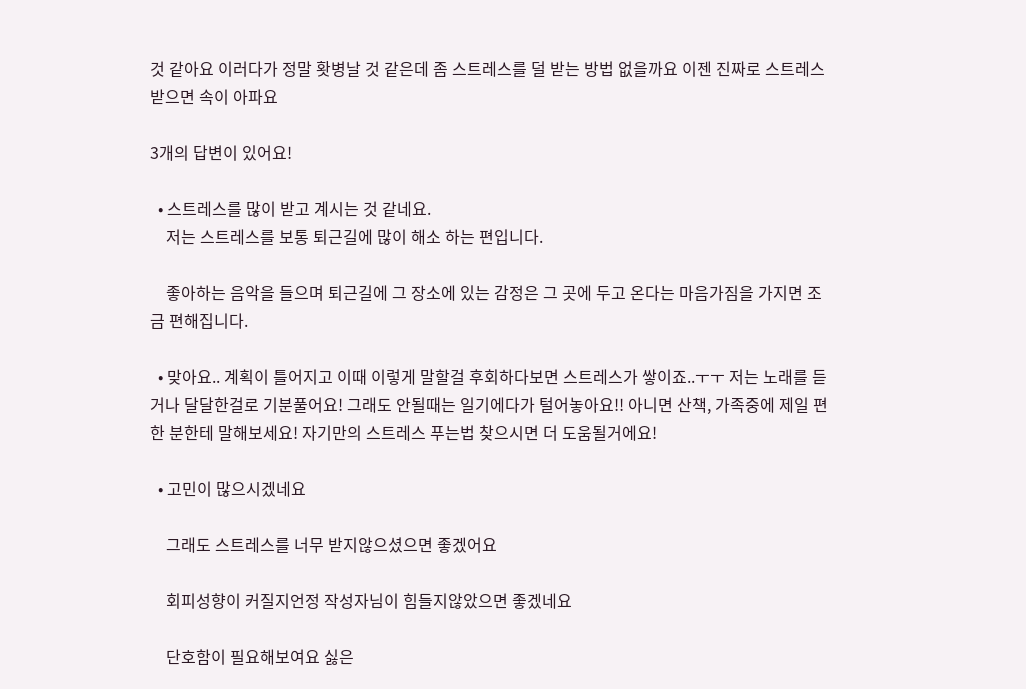것 같아요 이러다가 정말 홧병날 것 같은데 좀 스트레스를 덜 받는 방법 없을까요 이젠 진짜로 스트레스 받으면 속이 아파요

3개의 답변이 있어요!

  • 스트레스를 많이 받고 계시는 것 같네요.
    저는 스트레스를 보통 퇴근길에 많이 해소 하는 편입니다.

    좋아하는 음악을 들으며 퇴근길에 그 장소에 있는 감정은 그 곳에 두고 온다는 마음가짐을 가지면 조금 편해집니다.

  • 맞아요.. 계획이 틀어지고 이때 이렇게 말할걸 후회하다보면 스트레스가 쌓이죠..ㅜㅜ 저는 노래를 듣거나 달달한걸로 기분풀어요! 그래도 안될때는 일기에다가 털어놓아요!! 아니면 산책, 가족중에 제일 편한 분한테 말해보세요! 자기만의 스트레스 푸는법 찾으시면 더 도움될거에요!

  • 고민이 많으시겠네요

    그래도 스트레스를 너무 받지않으셨으면 좋겠어요

    회피성향이 커질지언정 작성자님이 힘들지않았으면 좋겠네요

    단호함이 필요해보여요 싫은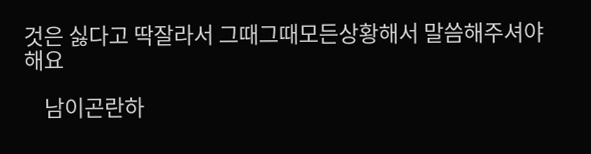것은 싫다고 딱잘라서 그때그때모든상황해서 말씀해주셔야해요

    남이곤란하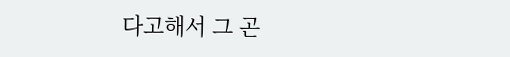다고해서 그 곤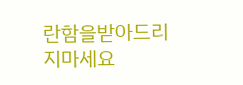란함을받아드리지마세요